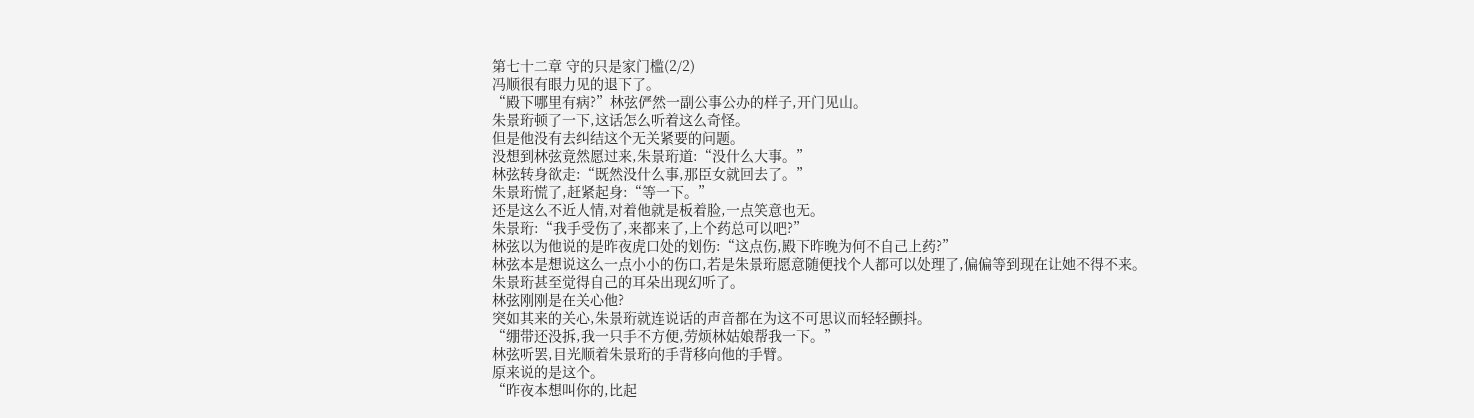第七十二章 守的只是家门槛(2/2)
冯顺很有眼力见的退下了。
“殿下哪里有病?”林弦俨然一副公事公办的样子,开门见山。
朱景珩顿了一下,这话怎么听着这么奇怪。
但是他没有去纠结这个无关紧要的问题。
没想到林弦竟然愿过来,朱景珩道:“没什么大事。”
林弦转身欲走:“既然没什么事,那臣女就回去了。”
朱景珩慌了,赶紧起身:“等一下。”
还是这么不近人情,对着他就是板着脸,一点笑意也无。
朱景珩:“我手受伤了,来都来了,上个药总可以吧?”
林弦以为他说的是昨夜虎口处的划伤:“这点伤,殿下昨晚为何不自己上药?”
林弦本是想说这么一点小小的伤口,若是朱景珩愿意随便找个人都可以处理了,偏偏等到现在让她不得不来。
朱景珩甚至觉得自己的耳朵出现幻听了。
林弦刚刚是在关心他?
突如其来的关心,朱景珩就连说话的声音都在为这不可思议而轻轻颤抖。
“绷带还没拆,我一只手不方便,劳烦林姑娘帮我一下。”
林弦听罢,目光顺着朱景珩的手背移向他的手臂。
原来说的是这个。
“昨夜本想叫你的,比起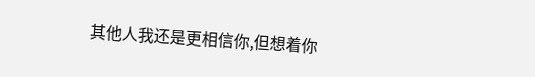其他人我还是更相信你,但想着你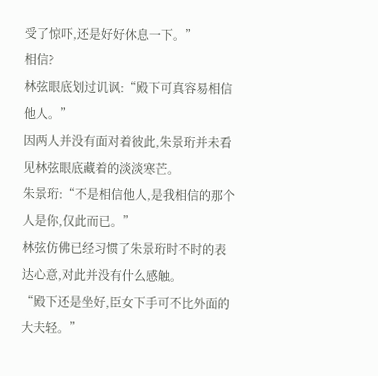受了惊吓,还是好好休息一下。”
相信?
林弦眼底划过讥讽:“殿下可真容易相信他人。”
因两人并没有面对着彼此,朱景珩并未看见林弦眼底藏着的淡淡寒芒。
朱景珩:“不是相信他人,是我相信的那个人是你,仅此而已。”
林弦仿佛已经习惯了朱景珩时不时的表达心意,对此并没有什么感触。
“殿下还是坐好,臣女下手可不比外面的大夫轻。”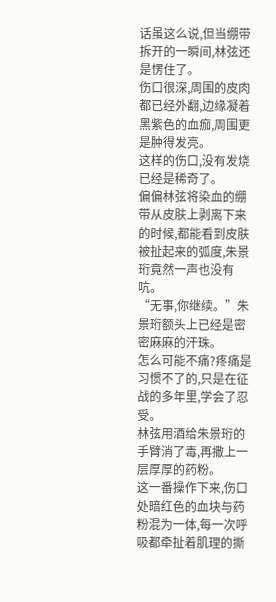话虽这么说,但当绷带拆开的一瞬间,林弦还是愣住了。
伤口很深,周围的皮肉都已经外翻,边缘凝着黑紫色的血痂,周围更是肿得发亮。
这样的伤口,没有发烧已经是稀奇了。
偏偏林弦将染血的绷带从皮肤上剥离下来的时候,都能看到皮肤被扯起来的弧度,朱景珩竟然一声也没有吭。
“无事,你继续。”朱景珩额头上已经是密密麻麻的汗珠。
怎么可能不痛?疼痛是习惯不了的,只是在征战的多年里,学会了忍受。
林弦用酒给朱景珩的手臂消了毒,再撒上一层厚厚的药粉。
这一番操作下来,伤口处暗红色的血块与药粉混为一体,每一次呼吸都牵扯着肌理的撕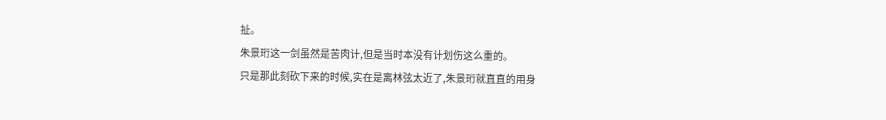扯。
朱景珩这一剑虽然是苦肉计,但是当时本没有计划伤这么重的。
只是那此刻砍下来的时候,实在是离林弦太近了,朱景珩就直直的用身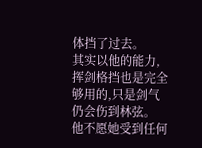体挡了过去。
其实以他的能力,挥剑格挡也是完全够用的,只是剑气仍会伤到林弦。
他不愿她受到任何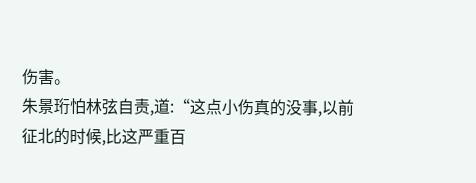伤害。
朱景珩怕林弦自责,道:“这点小伤真的没事,以前征北的时候,比这严重百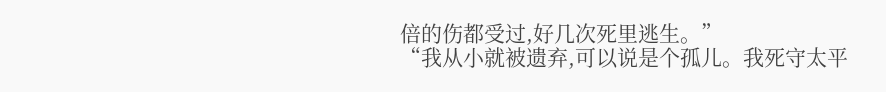倍的伤都受过,好几次死里逃生。”
“我从小就被遗弃,可以说是个孤儿。我死守太平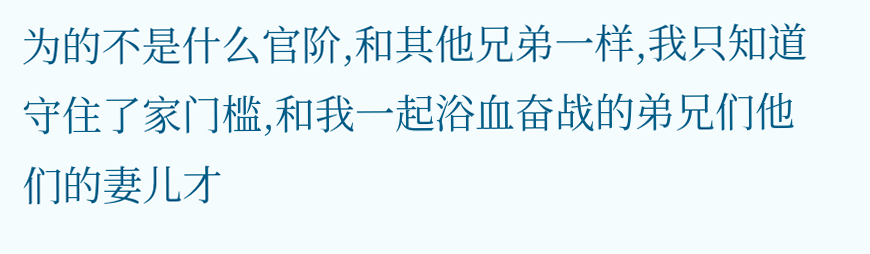为的不是什么官阶,和其他兄弟一样,我只知道守住了家门槛,和我一起浴血奋战的弟兄们他们的妻儿才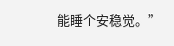能睡个安稳觉。”